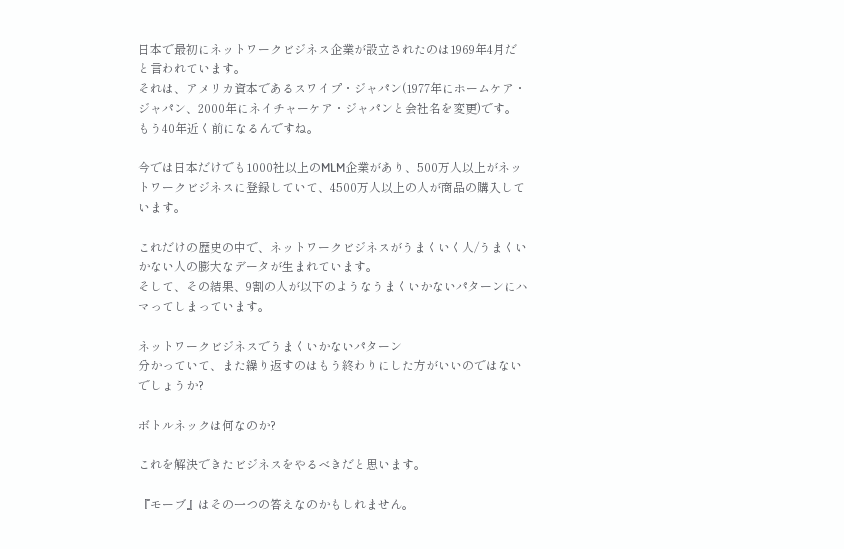日本で最初にネットワークビジネス企業が設立されたのは1969年4月だと言われています。
それは、アメリカ資本であるスワイプ・ジャパン(1977年にホームケア・ジャパン、2000年にネイチャーケア・ジャパンと会社名を変更)です。
もう40年近く前になるんですね。

今では日本だけでも1000社以上のMLM企業があり、500万人以上がネットワークビジネスに登録していて、4500万人以上の人が商品の購入しています。

これだけの歴史の中で、ネットワークビジネスがうまくいく人/うまくいかない人の膨大なデータが生まれています。
そして、その結果、9割の人が以下のようなうまくいかないパターンにハマってしまっています。

ネットワークビジネスでうまくいかないパターン
分かっていて、また繰り返すのはもう終わりにした方がいいのではないでしょうか?

ボトルネックは何なのか?

これを解決できたビジネスをやるべきだと思います。

『モーブ』はその一つの答えなのかもしれません。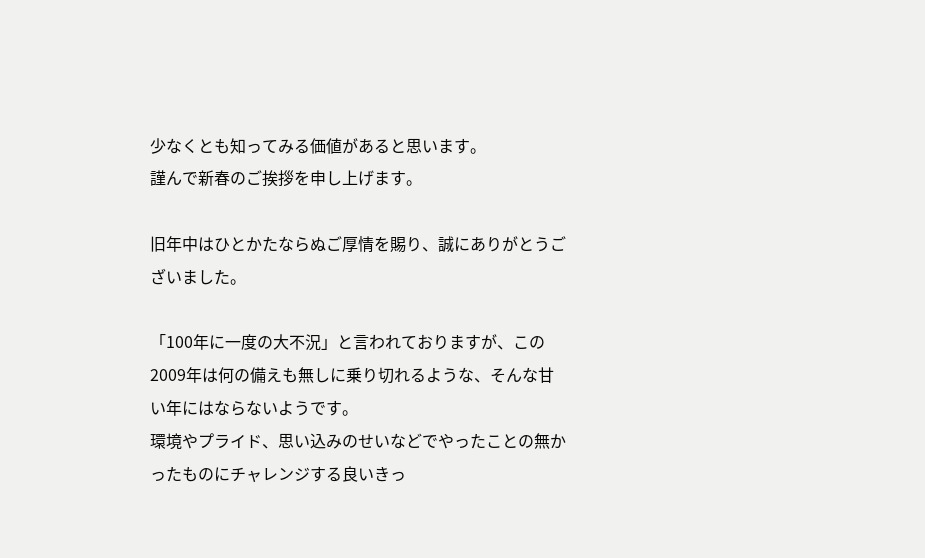少なくとも知ってみる価値があると思います。
謹んで新春のご挨拶を申し上げます。

旧年中はひとかたならぬご厚情を賜り、誠にありがとうございました。

「100年に一度の大不況」と言われておりますが、この2009年は何の備えも無しに乗り切れるような、そんな甘い年にはならないようです。
環境やプライド、思い込みのせいなどでやったことの無かったものにチャレンジする良いきっ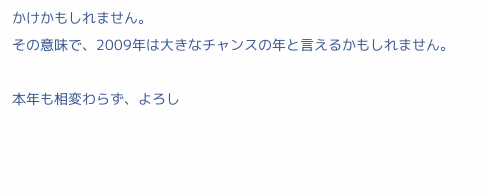かけかもしれません。
その意味で、2009年は大きなチャンスの年と言えるかもしれません。

本年も相変わらず、よろし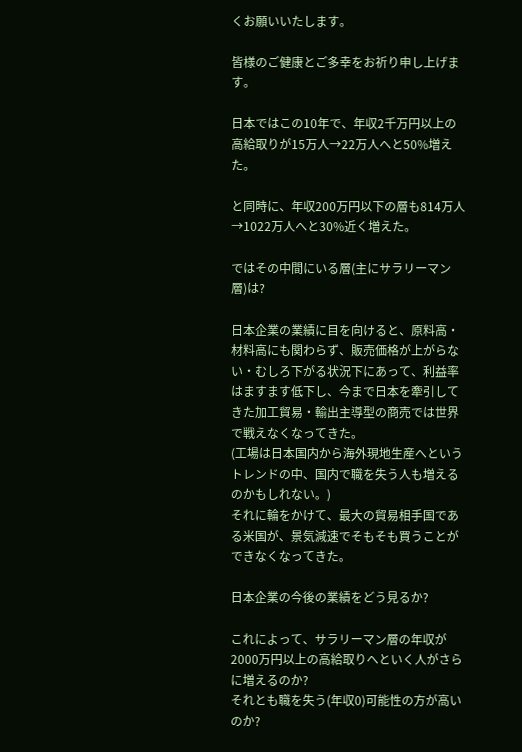くお願いいたします。

皆様のご健康とご多幸をお祈り申し上げます。

日本ではこの10年で、年収2千万円以上の高給取りが15万人→22万人へと50%増えた。

と同時に、年収200万円以下の層も814万人→1022万人へと30%近く増えた。

ではその中間にいる層(主にサラリーマン層)は?

日本企業の業績に目を向けると、原料高・材料高にも関わらず、販売価格が上がらない・むしろ下がる状況下にあって、利益率はますます低下し、今まで日本を牽引してきた加工貿易・輸出主導型の商売では世界で戦えなくなってきた。
(工場は日本国内から海外現地生産へというトレンドの中、国内で職を失う人も増えるのかもしれない。)
それに輪をかけて、最大の貿易相手国である米国が、景気減速でそもそも買うことができなくなってきた。

日本企業の今後の業績をどう見るか?

これによって、サラリーマン層の年収が2000万円以上の高給取りへといく人がさらに増えるのか?
それとも職を失う(年収0)可能性の方が高いのか?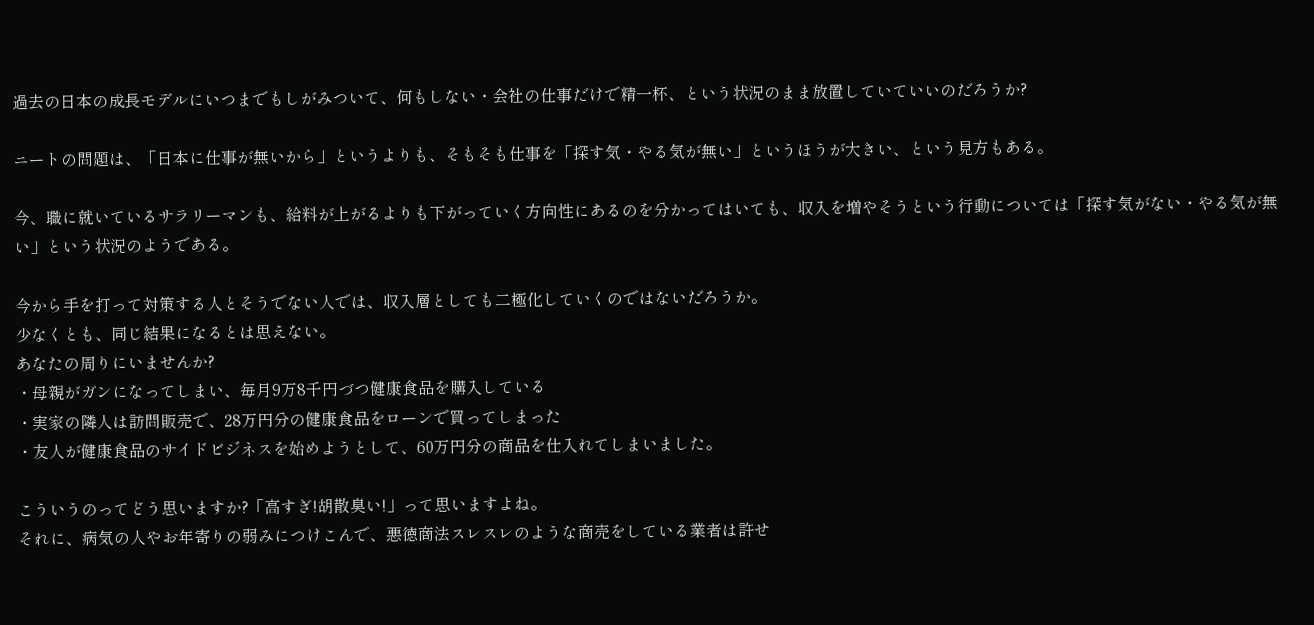過去の日本の成長モデルにいつまでもしがみついて、何もしない・会社の仕事だけで精一杯、という状況のまま放置していていいのだろうか?

ニートの問題は、「日本に仕事が無いから」というよりも、そもそも仕事を「探す気・やる気が無い」というほうが大きい、という見方もある。

今、職に就いているサラリーマンも、給料が上がるよりも下がっていく方向性にあるのを分かってはいても、収入を増やそうという行動については「探す気がない・やる気が無い」という状況のようである。

今から手を打って対策する人とそうでない人では、収入層としても二極化していくのではないだろうか。
少なくとも、同じ結果になるとは思えない。
あなたの周りにいませんか?
・母親がガンになってしまい、毎月9万8千円づつ健康食品を購入している
・実家の隣人は訪問販売で、28万円分の健康食品をローンで買ってしまった
・友人が健康食品のサイドビジネスを始めようとして、60万円分の商品を仕入れてしまいました。

こういうのってどう思いますか?「高すぎ!胡散臭い!」って思いますよね。
それに、病気の人やお年寄りの弱みにつけこんで、悪徳商法スレスレのような商売をしている業者は許せ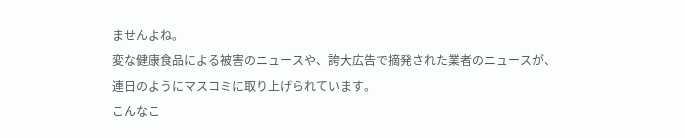ませんよね。
変な健康食品による被害のニュースや、誇大広告で摘発された業者のニュースが、連日のようにマスコミに取り上げられています。
こんなこ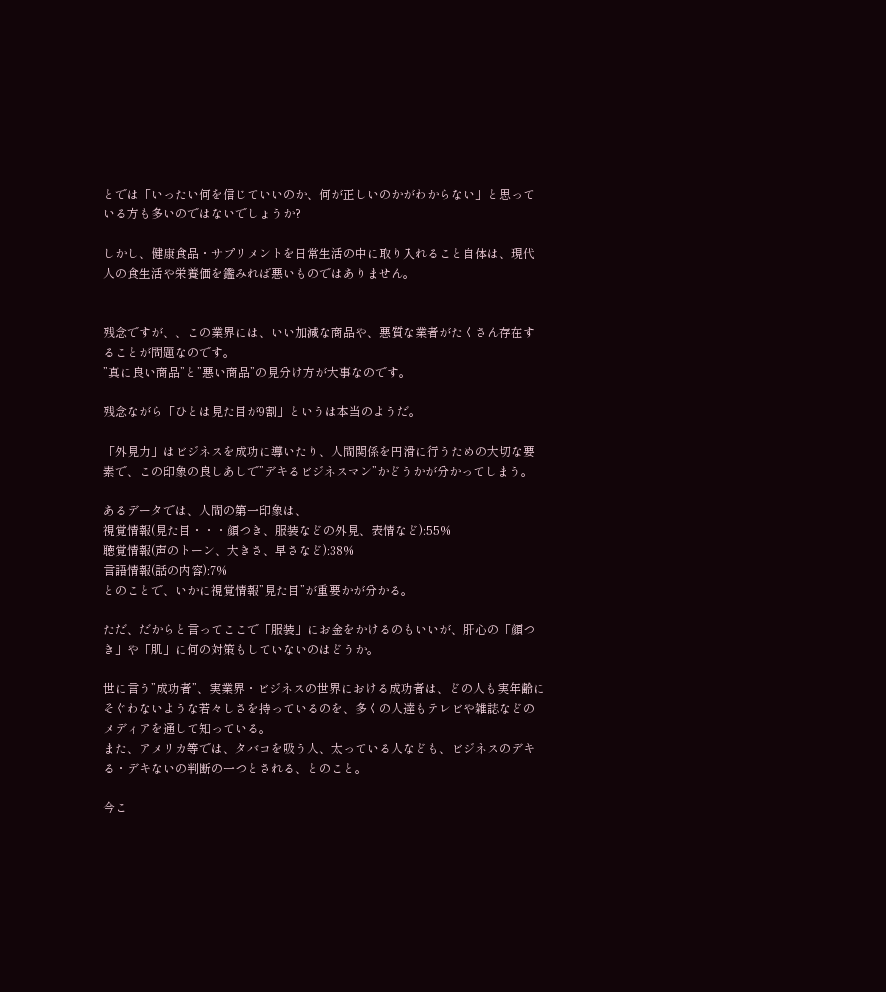とでは「いったい何を信じていいのか、何が正しいのかがわからない」と思っている方も多いのではないでしょうか?

しかし、健康食品・サプリメントを日常生活の中に取り入れること自体は、現代人の食生活や栄養価を鑑みれば悪いものではありません。


残念ですが、、この業界には、いい加減な商品や、悪質な業者がたくさん存在することが問題なのです。
”真に良い商品”と”悪い商品”の見分け方が大事なのです。

残念ながら「ひとは見た目が9割」というは本当のようだ。

「外見力」はビジネスを成功に導いたり、人間関係を円滑に行うための大切な要素で、この印象の良しあしで”デキるビジネスマン”かどうかが分かってしまう。

あるデータでは、人間の第一印象は、
視覚情報(見た目・・・顔つき、服装などの外見、表情など):55%
聴覚情報(声のトーン、大きさ、早さなど):38%
言語情報(話の内容):7%
とのことで、いかに視覚情報”見た目”が重要かが分かる。

ただ、だからと言ってここで「服装」にお金をかけるのもいいが、肝心の「顔つき」や「肌」に何の対策もしていないのはどうか。

世に言う”成功者”、実業界・ビジネスの世界における成功者は、どの人も実年齢にそぐわないような若々しさを持っているのを、多くの人達もテレビや雑誌などのメディアを通して知っている。
また、アメリカ等では、タバコを吸う人、太っている人なども、ビジネスのデキる・デキないの判断の一つとされる、とのこと。

今こ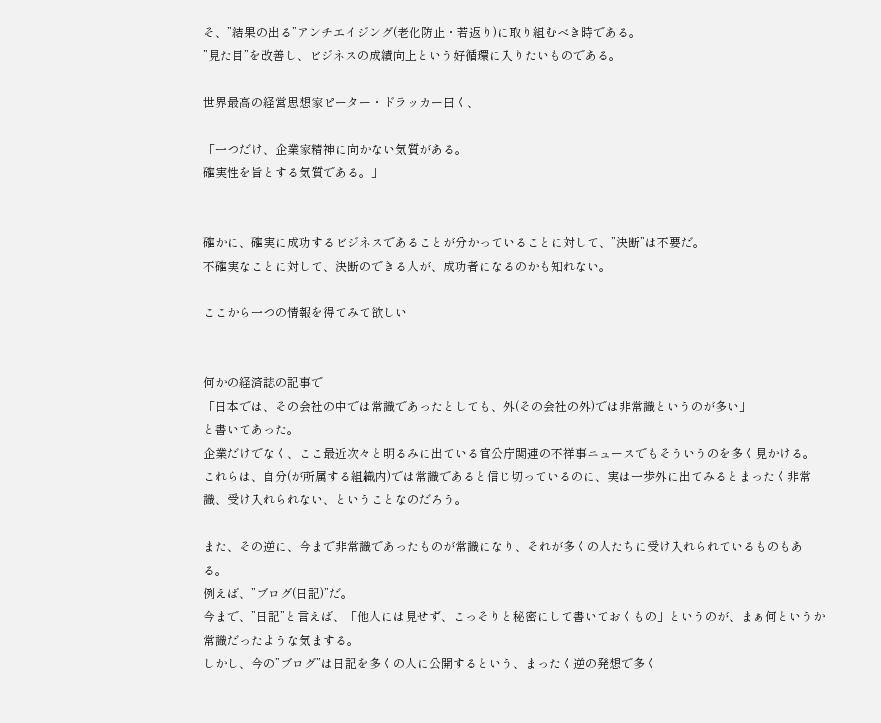そ、”結果の出る”アンチエイジング(老化防止・若返り)に取り組むべき時である。
”見た目”を改善し、ビジネスの成績向上という好循環に入りたいものである。

世界最高の経営思想家ピーター・ドラッカー曰く、

「一つだけ、企業家精神に向かない気質がある。
確実性を旨とする気質である。」


確かに、確実に成功するビジネスであることが分かっていることに対して、”決断”は不要だ。
不確実なことに対して、決断のできる人が、成功者になるのかも知れない。

ここから一つの情報を得てみて欲しい


何かの経済誌の記事で
「日本では、その会社の中では常識であったとしても、外(その会社の外)では非常識というのが多い」
と書いてあった。
企業だけでなく、ここ最近次々と明るみに出ている官公庁関連の不祥事ニュースでもそういうのを多く見かける。
これらは、自分(が所属する組織内)では常識であると信じ切っているのに、実は一歩外に出てみるとまったく非常識、受け入れられない、ということなのだろう。

また、その逆に、今まで非常識であったものが常識になり、それが多くの人たちに受け入れられているものもある。
例えば、”ブログ(日記)”だ。
今まで、”日記”と言えば、「他人には見せず、こっそりと秘密にして書いておくもの」というのが、まぁ何というか常識だったような気まする。
しかし、今の”ブログ”は日記を多くの人に公開するという、まったく逆の発想で多く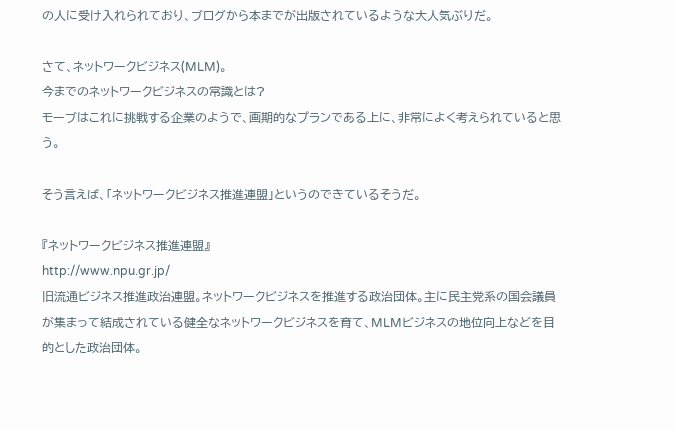の人に受け入れられており、ブログから本までが出版されているような大人気ぶりだ。

さて、ネットワークビジネス(MLM)。
今までのネットワークビジネスの常識とは?
モーブはこれに挑戦する企業のようで、画期的なプランである上に、非常によく考えられていると思う。

そう言えば、「ネットワークビジネス推進連盟」というのできているそうだ。

『ネットワークビジネス推進連盟』
http://www.npu.gr.jp/
旧流通ビジネス推進政治連盟。ネットワークビジネスを推進する政治団体。主に民主党系の国会議員が集まって結成されている健全なネットワークビジネスを育て、MLMビジネスの地位向上などを目的とした政治団体。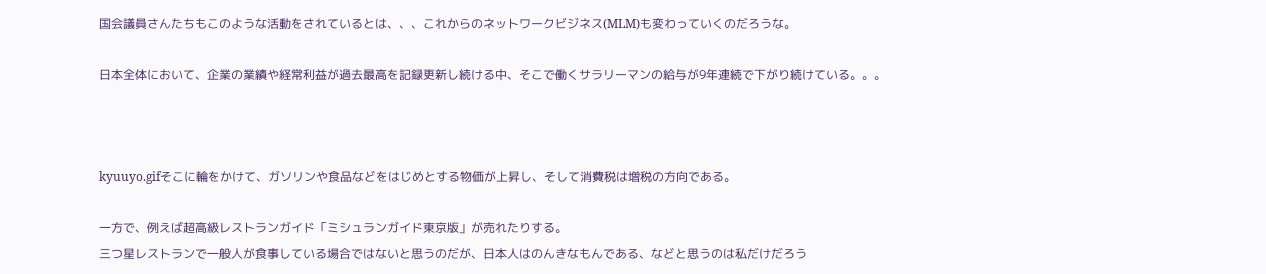国会議員さんたちもこのような活動をされているとは、、、これからのネットワークビジネス(MLM)も変わっていくのだろうな。

日本全体において、企業の業績や経常利益が過去最高を記録更新し続ける中、そこで働くサラリーマンの給与が9年連続で下がり続けている。。。



kyuuyo.gifそこに輪をかけて、ガソリンや食品などをはじめとする物価が上昇し、そして消費税は増税の方向である。

一方で、例えば超高級レストランガイド「ミシュランガイド東京版」が売れたりする。
三つ星レストランで一般人が食事している場合ではないと思うのだが、日本人はのんきなもんである、などと思うのは私だけだろう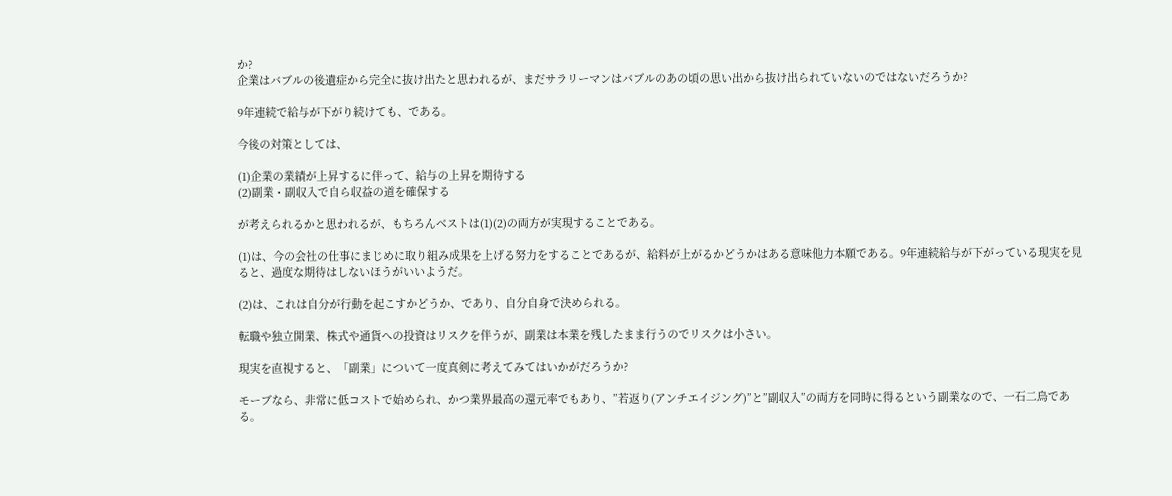か?
企業はバブルの後遺症から完全に抜け出たと思われるが、まだサラリーマンはバブルのあの頃の思い出から抜け出られていないのではないだろうか?

9年連続で給与が下がり続けても、である。

今後の対策としては、

(1)企業の業績が上昇するに伴って、給与の上昇を期待する
(2)副業・副収入で自ら収益の道を確保する

が考えられるかと思われるが、もちろんベストは(1)(2)の両方が実現することである。

(1)は、今の会社の仕事にまじめに取り組み成果を上げる努力をすることであるが、給料が上がるかどうかはある意味他力本願である。9年連続給与が下がっている現実を見ると、過度な期待はしないほうがいいようだ。

(2)は、これは自分が行動を起こすかどうか、であり、自分自身で決められる。

転職や独立開業、株式や通貨への投資はリスクを伴うが、副業は本業を残したまま行うのでリスクは小さい。

現実を直視すると、「副業」について一度真剣に考えてみてはいかがだろうか?

モーブなら、非常に低コストで始められ、かつ業界最高の還元率でもあり、”若返り(アンチエイジング)”と”副収入”の両方を同時に得るという副業なので、一石二鳥である。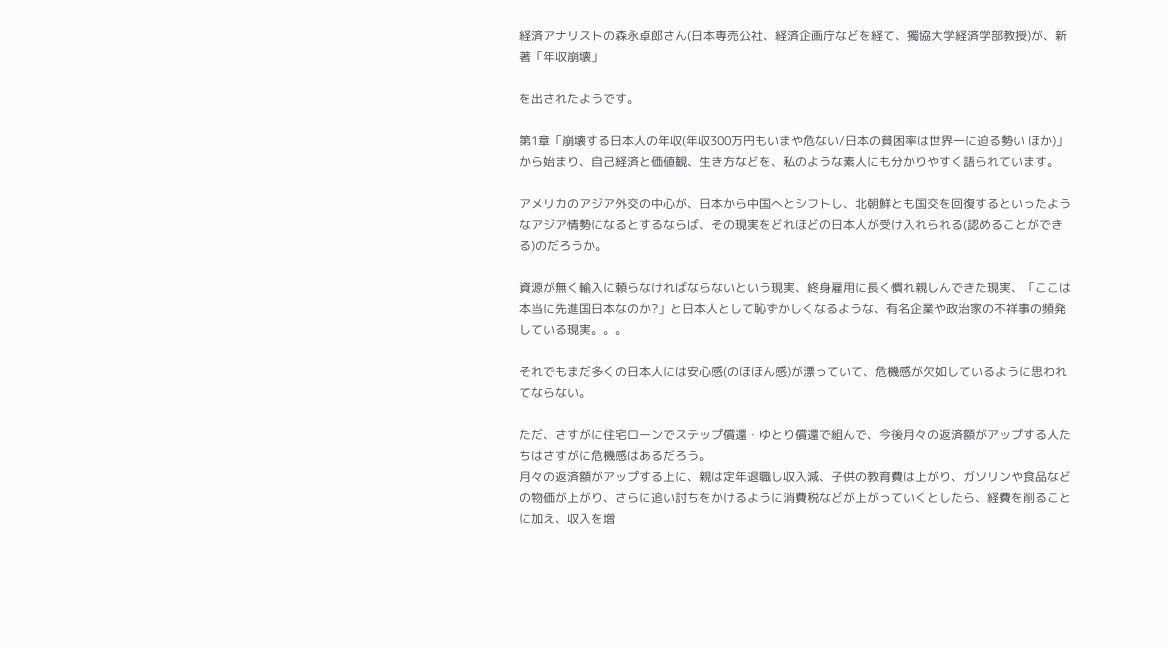経済アナリストの森永卓郎さん(日本専売公社、経済企画庁などを経て、獨協大学経済学部教授)が、新著「年収崩壊」

を出されたようです。

第1章「崩壊する日本人の年収(年収300万円もいまや危ない/日本の貧困率は世界一に迫る勢い ほか)」から始まり、自己経済と価値観、生き方などを、私のような素人にも分かりやすく語られています。

アメリカのアジア外交の中心が、日本から中国へとシフトし、北朝鮮とも国交を回復するといったようなアジア情勢になるとするならば、その現実をどれほどの日本人が受け入れられる(認めることができる)のだろうか。

資源が無く輸入に頼らなければならないという現実、終身雇用に長く慣れ親しんできた現実、「ここは本当に先進国日本なのか?」と日本人として恥ずかしくなるような、有名企業や政治家の不祥事の頻発している現実。。。

それでもまだ多くの日本人には安心感(のほほん感)が漂っていて、危機感が欠如しているように思われてならない。

ただ、さすがに住宅ローンでステップ償還・ゆとり償還で組んで、今後月々の返済額がアップする人たちはさすがに危機感はあるだろう。
月々の返済額がアップする上に、親は定年退職し収入減、子供の教育費は上がり、ガソリンや食品などの物価が上がり、さらに追い討ちをかけるように消費税などが上がっていくとしたら、経費を削ることに加え、収入を増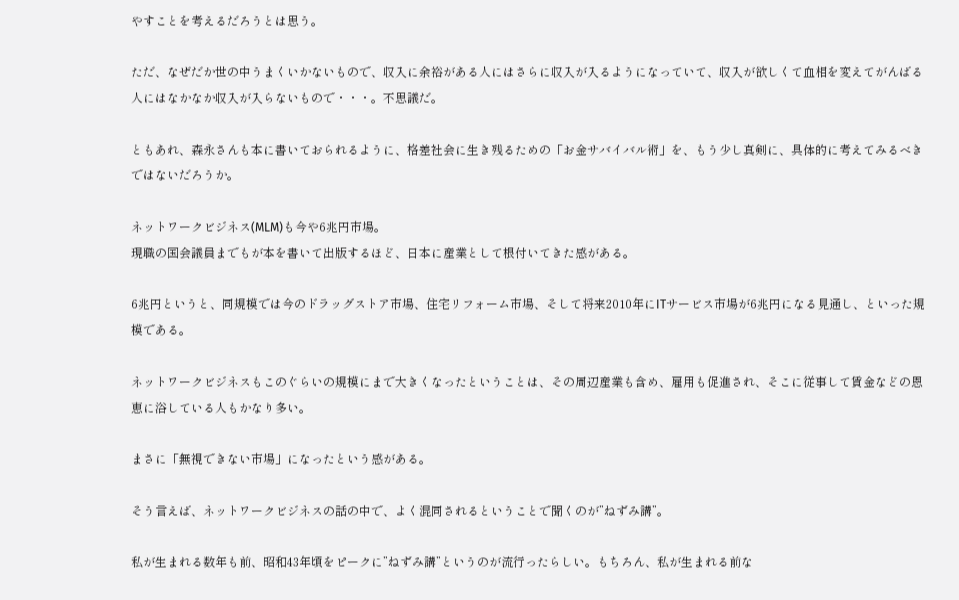やすことを考えるだろうとは思う。

ただ、なぜだか世の中うまくいかないもので、収入に余裕がある人にはさらに収入が入るようになっていて、収入が欲しくて血相を変えてがんばる人にはなかなか収入が入らないもので・・・。不思議だ。

ともあれ、森永さんも本に書いておられるように、格差社会に生き残るための「お金サバイバル術」を、もう少し真剣に、具体的に考えてみるべきではないだろうか。

ネットワークビジネス(MLM)も今や6兆円市場。
現職の国会議員までもが本を書いて出版するほど、日本に産業として根付いてきた感がある。

6兆円というと、同規模では今のドラッグストア市場、住宅リフォーム市場、そして将来2010年にITサービス市場が6兆円になる見通し、といった規模である。

ネットワークビジネスもこのぐらいの規模にまで大きくなったということは、その周辺産業も含め、雇用も促進され、そこに従事して賃金などの恩恵に浴している人もかなり多い。

まさに「無視できない市場」になったという感がある。

そう言えば、ネットワークビジネスの話の中で、よく混同されるということで聞くのが”ねずみ講”。

私が生まれる数年も前、昭和43年頃をピークに”ねずみ講”というのが流行ったらしい。もちろん、私が生まれる前な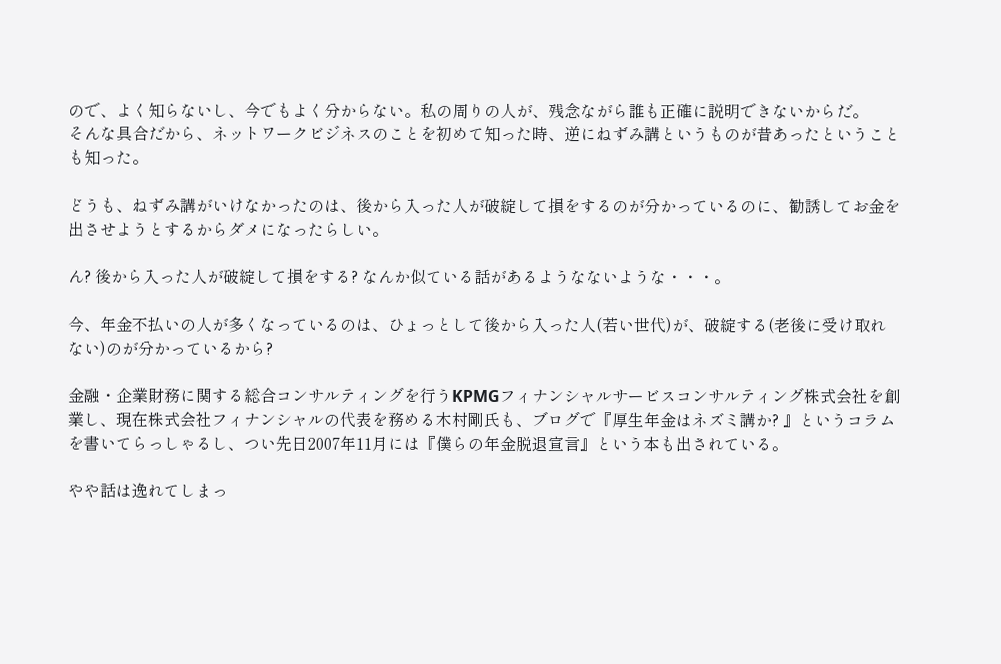ので、よく知らないし、今でもよく分からない。私の周りの人が、残念ながら誰も正確に説明できないからだ。
そんな具合だから、ネットワークビジネスのことを初めて知った時、逆にねずみ講というものが昔あったということも知った。

どうも、ねずみ講がいけなかったのは、後から入った人が破綻して損をするのが分かっているのに、勧誘してお金を出させようとするからダメになったらしい。

ん? 後から入った人が破綻して損をする? なんか似ている話があるようなないような・・・。

今、年金不払いの人が多くなっているのは、ひょっとして後から入った人(若い世代)が、破綻する(老後に受け取れない)のが分かっているから?

金融・企業財務に関する総合コンサルティングを行うKPMGフィナンシャルサービスコンサルティング株式会社を創業し、現在株式会社フィナンシャルの代表を務める木村剛氏も、ブログで『厚生年金はネズミ講か? 』というコラムを書いてらっしゃるし、つい先日2007年11月には『僕らの年金脱退宣言』という本も出されている。

やや話は逸れてしまっ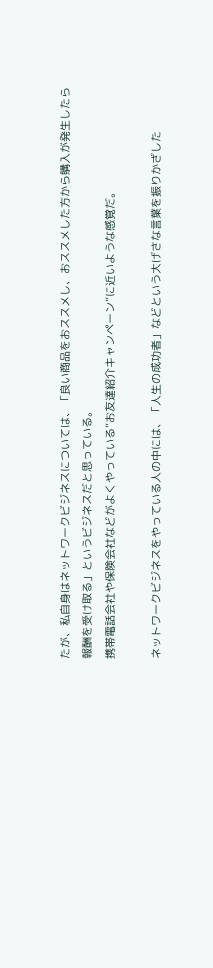たが、私自身はネットワークビジネスについては、「良い商品をおススメし、おススメした方から購入が発生したら報酬を受け取る」というビジネスだと思っている。
携帯電話会社や保険会社などがよくやっている”お友達紹介キャンペーン”に近いような感覚だ。

ネットワークビジネスをやっている人の中には、「人生の成功者」などという大げさな言葉を振りかざした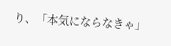り、「本気にならなきゃ」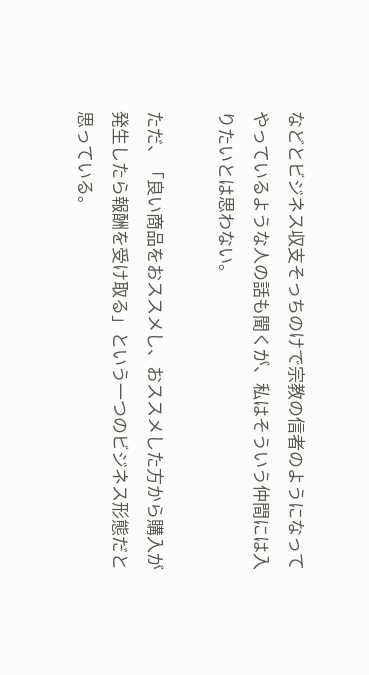などとビジネス収支そっちのけで宗教の信者のようになってやっているような人の話も聞くが、私はそういう仲間には入りたいとは思わない。

ただ、「良い商品をおススメし、おススメした方から購入が発生したら報酬を受け取る」という一つのビジネス形態だと思っている。